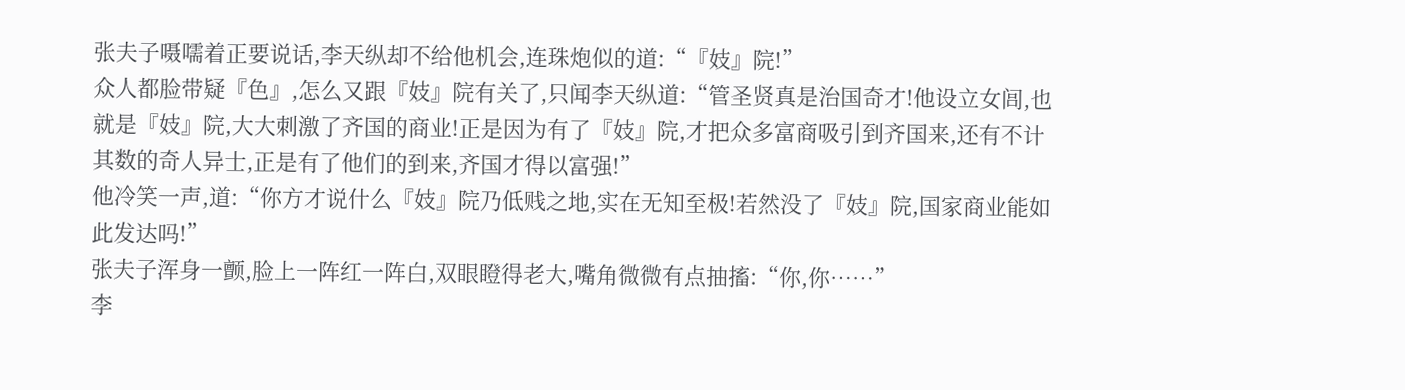张夫子嗫嚅着正要说话,李天纵却不给他机会,连珠炮似的道:“『妓』院!”
众人都脸带疑『色』,怎么又跟『妓』院有关了,只闻李天纵道:“管圣贤真是治国奇才!他设立女闾,也就是『妓』院,大大刺激了齐国的商业!正是因为有了『妓』院,才把众多富商吸引到齐国来,还有不计其数的奇人异士,正是有了他们的到来,齐国才得以富强!”
他冷笑一声,道:“你方才说什么『妓』院乃低贱之地,实在无知至极!若然没了『妓』院,国家商业能如此发达吗!”
张夫子浑身一颤,脸上一阵红一阵白,双眼瞪得老大,嘴角微微有点抽搐:“你,你……”
李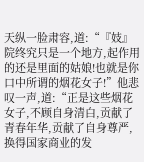天纵一脸肃容,道:“『妓』院终究只是一个地方,起作用的还是里面的姑娘!也就是你口中所谓的烟花女子!”他悲叹一声,道:“正是这些烟花女子,不顾自身清白,贡献了青春年华,贡献了自身尊严,换得国家商业的发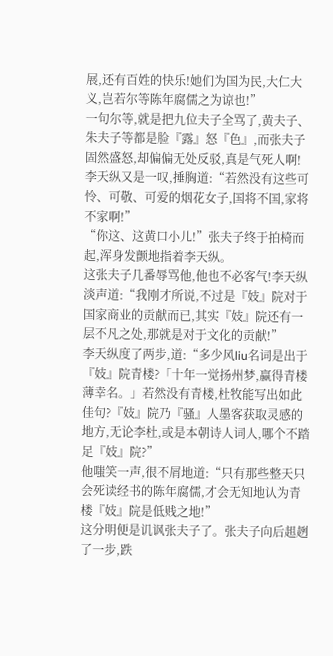展,还有百姓的快乐!她们为国为民,大仁大义,岂若尔等陈年腐儒之为谅也!”
一句尔等,就是把九位夫子全骂了,黄夫子、朱夫子等都是脸『露』怒『色』,而张夫子固然盛怒,却偏偏无处反驳,真是气死人啊!
李天纵又是一叹,捶胸道:“若然没有这些可怜、可敬、可爱的烟花女子,国将不国,家将不家啊!”
“你这、这黄口小儿!”张夫子终于拍椅而起,浑身发颤地指着李天纵。
这张夫子几番辱骂他,他也不必客气!李天纵淡声道:“我刚才所说,不过是『妓』院对于国家商业的贡献而已,其实『妓』院还有一层不凡之处,那就是对于文化的贡献!”
李天纵度了两步,道:“多少风liu名词是出于『妓』院青楼?「十年一觉扬州梦,赢得青楼薄幸名。」若然没有青楼,杜牧能写出如此佳句?『妓』院乃『骚』人墨客获取灵感的地方,无论李杜,或是本朝诗人词人,哪个不踏足『妓』院?”
他嗤笑一声,很不屑地道:“只有那些整天只会死读经书的陈年腐儒,才会无知地认为青楼『妓』院是低贱之地!”
这分明便是讥讽张夫子了。张夫子向后趄趔了一步,跌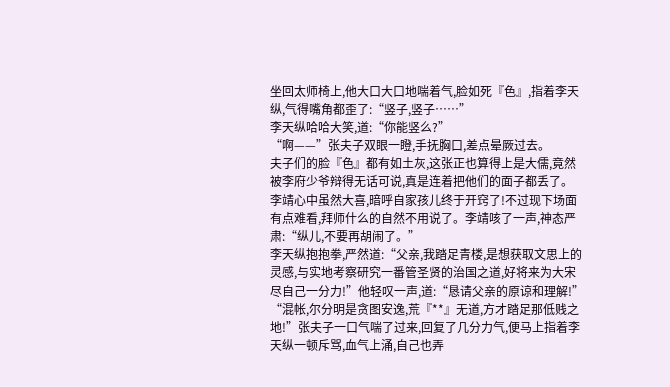坐回太师椅上,他大口大口地喘着气,脸如死『色』,指着李天纵,气得嘴角都歪了:“竖子,竖子……”
李天纵哈哈大笑,道:“你能竖么?”
“啊——”张夫子双眼一瞪,手抚胸口,差点晕厥过去。
夫子们的脸『色』都有如土灰,这张正也算得上是大儒,竟然被李府少爷辩得无话可说,真是连着把他们的面子都丢了。
李靖心中虽然大喜,暗呼自家孩儿终于开窍了!不过现下场面有点难看,拜师什么的自然不用说了。李靖咳了一声,神态严肃:“纵儿,不要再胡闹了。”
李天纵抱抱拳,严然道:“父亲,我踏足青楼,是想获取文思上的灵感,与实地考察研究一番管圣贤的治国之道,好将来为大宋尽自己一分力!”他轻叹一声,道:“恳请父亲的原谅和理解!”
“混帐,尔分明是贪图安逸,荒『**』无道,方才踏足那低贱之地!”张夫子一口气喘了过来,回复了几分力气,便马上指着李天纵一顿斥骂,血气上涌,自己也弄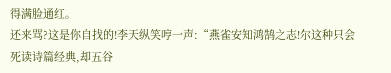得满脸通红。
还来骂?这是你自找的!李天纵笑哼一声:“燕雀安知鸿鹄之志!尔这种只会死读诗篇经典,却五谷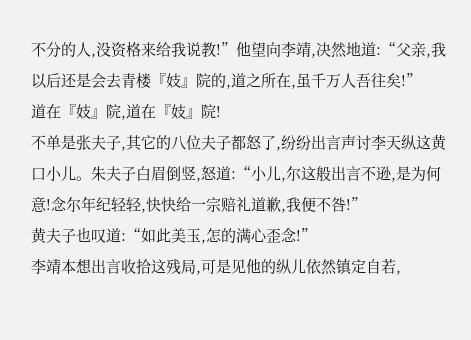不分的人,没资格来给我说教!”他望向李靖,决然地道:“父亲,我以后还是会去青楼『妓』院的,道之所在,虽千万人吾往矣!”
道在『妓』院,道在『妓』院!
不单是张夫子,其它的八位夫子都怒了,纷纷出言声讨李天纵这黄口小儿。朱夫子白眉倒竖,怒道:“小儿,尔这般出言不逊,是为何意!念尔年纪轻轻,快快给一宗赔礼道歉,我便不咎!”
黄夫子也叹道:“如此美玉,怎的满心歪念!”
李靖本想出言收拾这残局,可是见他的纵儿依然镇定自若,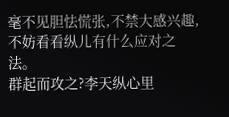毫不见胆怯慌张,不禁大感兴趣,不妨看看纵儿有什么应对之法。
群起而攻之?李天纵心里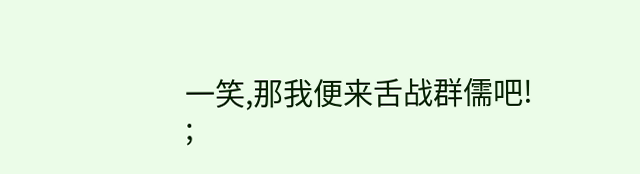一笑,那我便来舌战群儒吧!
;